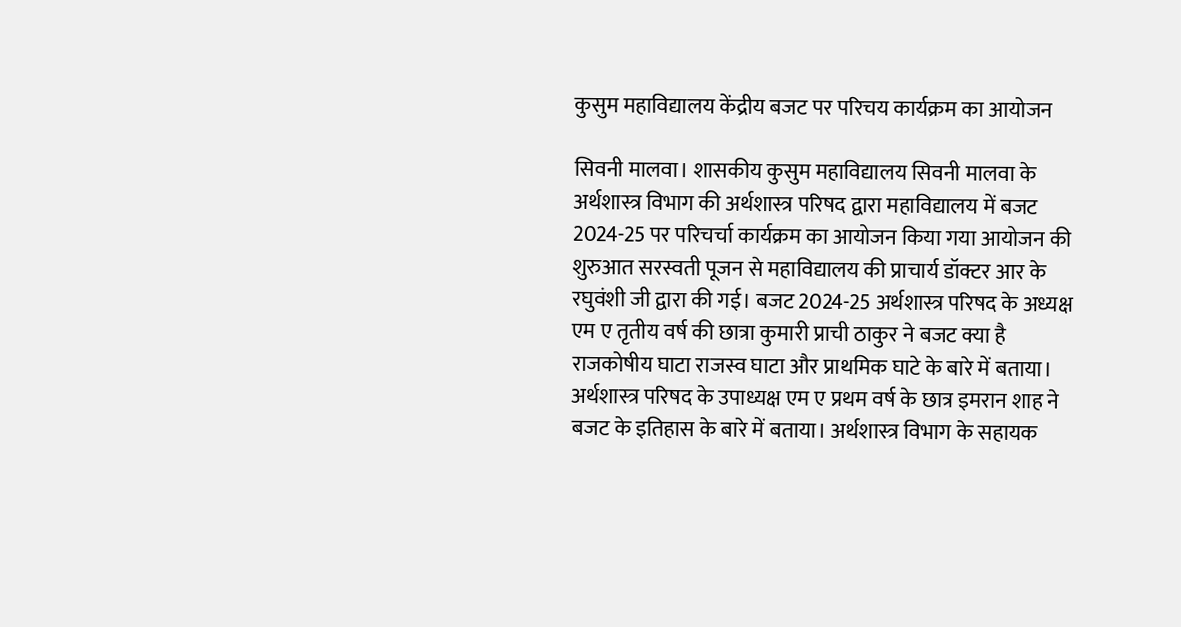कुसुम महाविद्यालय केंद्रीय बजट पर परिचय कार्यक्रम का आयोजन

सिवनी मालवा। शासकीय कुसुम महाविद्यालय सिवनी मालवा के अर्थशास्त्र विभाग की अर्थशास्त्र परिषद द्वारा महाविद्यालय में बजट 2024-25 पर परिचर्चा कार्यक्रम का आयोजन किया गया आयोजन की शुरुआत सरस्वती पूजन से महाविद्यालय की प्राचार्य डॉक्टर आर के रघुवंशी जी द्वारा की गई। बजट 2024-25 अर्थशास्त्र परिषद के अध्यक्ष एम ए तृतीय वर्ष की छात्रा कुमारी प्राची ठाकुर ने बजट क्या है राजकोषीय घाटा राजस्व घाटा और प्राथमिक घाटे के बारे में बताया। अर्थशास्त्र परिषद के उपाध्यक्ष एम ए प्रथम वर्ष के छात्र इमरान शाह ने बजट के इतिहास के बारे में बताया। अर्थशास्त्र विभाग के सहायक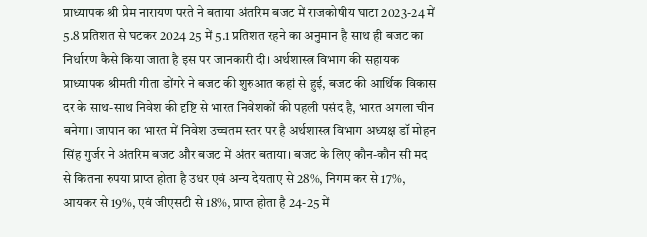प्राध्यापक श्री प्रेम नारायण परते ने बताया अंतरिम बजट में राजकोषीय घाटा 2023-24 में 5.8 प्रतिशत से घटकर 2024 25 में 5.1 प्रतिशत रहने का अनुमान है साथ ही बजट का निर्धारण कैसे किया जाता है इस पर जानकारी दी। अर्थशास्त्र विभाग की सहायक प्राध्यापक श्रीमती गीता डोंगरे ने बजट की शुरुआत कहां से हुई, बजट की आर्थिक विकास दर के साथ-साथ निवेश की दृष्टि से भारत निवेशकों की पहली पसंद है, भारत अगला चीन बनेगा। जापान का भारत में निवेश उच्चतम स्तर पर है अर्थशास्त्र विभाग अध्यक्ष डॉ मोहन सिंह गुर्जर ने अंतरिम बजट और बजट में अंतर बताया। बजट के लिए कौन-कौन सी मद से कितना रुपया प्राप्त होता है उधर एवं अन्य देयताए से 28%, निगम कर से 17%, आयकर से 19%, एवं जीएसटी से 18%, प्राप्त होता है 24-25 में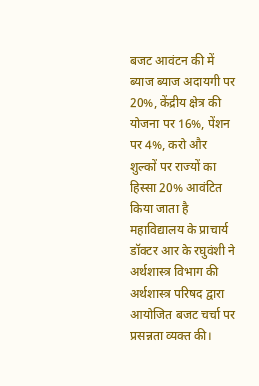बजट आवंटन की में ब्याज ब्याज अदायगी पर 20%, केंद्रीय क्षेत्र की योजना पर 16%, पेंशन पर 4%, करो और शुल्कों पर राज्यों का हिस्सा 20% आवंटित किया जाता है महाविद्यालय के प्राचार्य डॉक्टर आर के रघुवंशी ने अर्थशास्त्र विभाग की अर्थशास्त्र परिषद द्वारा आयोजित बजट चर्चा पर प्रसन्नता व्यक्त की।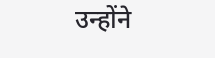उन्होंने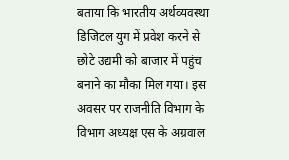बताया कि भारतीय अर्थव्यवस्था डिजिटल युग में प्रवेश करने से छोटे उद्यमी को बाजार में पहुंच बनाने का मौका मिल गया। इस अवसर पर राजनीति विभाग के विभाग अध्यक्ष एस के अग्रवाल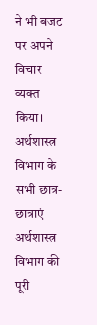ने भी बजट पर अपने विचार व्यक्त किया। अर्थशास्त्र विभाग के सभी छात्र-छात्राएं अर्थशास्त्र विभाग की पूरी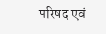परिषद एवं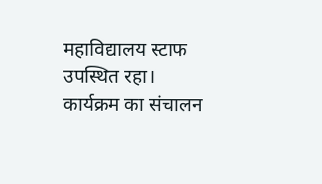महाविद्यालय स्टाफ उपस्थित रहा। कार्यक्रम का संचालन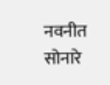नवनीत सोनारे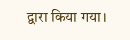द्वारा किया गया।